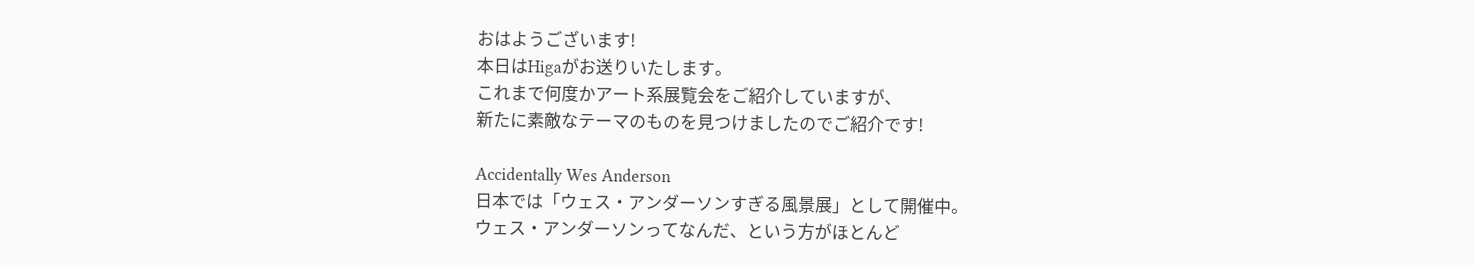おはようございます!
本日はHigaがお送りいたします。
これまで何度かアート系展覧会をご紹介していますが、
新たに素敵なテーマのものを見つけましたのでご紹介です!

Accidentally Wes Anderson
日本では「ウェス・アンダーソンすぎる風景展」として開催中。
ウェス・アンダーソンってなんだ、という方がほとんど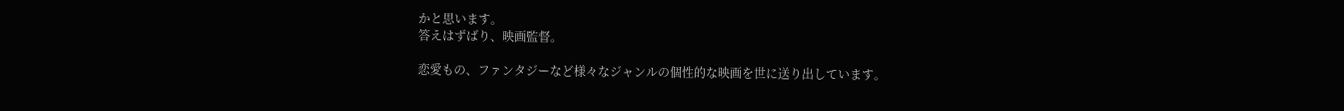かと思います。
答えはずばり、映画監督。

恋愛もの、ファンタジーなど様々なジャンルの個性的な映画を世に送り出しています。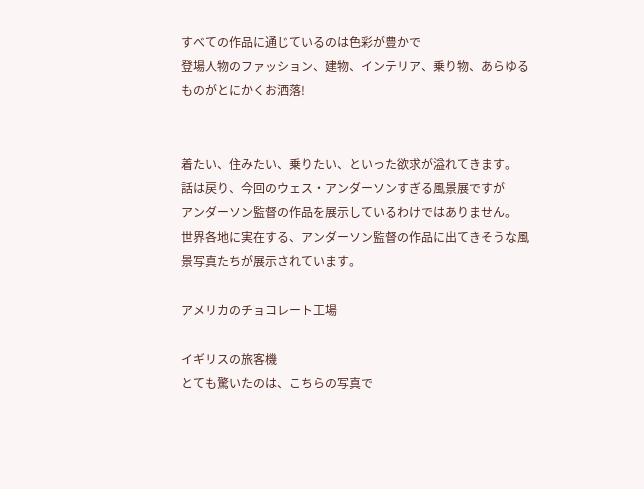すべての作品に通じているのは色彩が豊かで
登場人物のファッション、建物、インテリア、乗り物、あらゆるものがとにかくお洒落!


着たい、住みたい、乗りたい、といった欲求が溢れてきます。
話は戻り、今回のウェス・アンダーソンすぎる風景展ですが
アンダーソン監督の作品を展示しているわけではありません。
世界各地に実在する、アンダーソン監督の作品に出てきそうな風景写真たちが展示されています。

アメリカのチョコレート工場

イギリスの旅客機
とても驚いたのは、こちらの写真で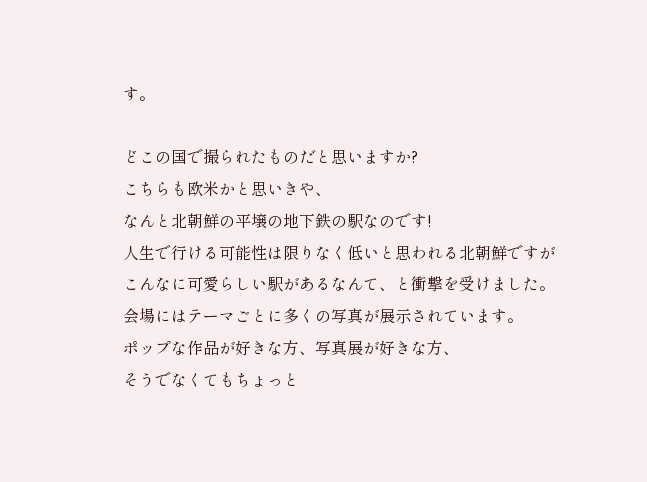す。

どこの国で撮られたものだと思いますか?
こちらも欧米かと思いきや、
なんと北朝鮮の平壌の地下鉄の駅なのです!
人生で行ける可能性は限りなく低いと思われる北朝鮮ですが
こんなに可愛らしい駅があるなんて、と衝撃を受けました。
会場にはテーマごとに多くの写真が展示されています。
ポップな作品が好きな方、写真展が好きな方、
そうでなくてもちょっと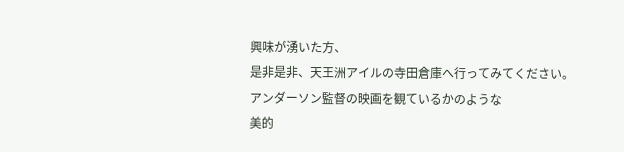興味が湧いた方、
是非是非、天王洲アイルの寺田倉庫へ行ってみてください。
アンダーソン監督の映画を観ているかのような
美的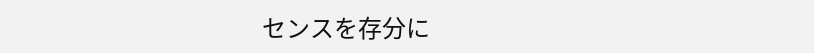センスを存分に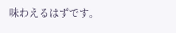味わえるはずです。